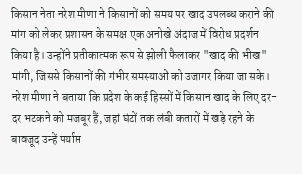किसान नेता नरेश मीणा ने किसानों को समय पर खाद उपलब्ध कराने की मांग को लेकर प्रशासन के समक्ष एक अनोखे अंदाज में विरोध प्रदर्शन किया है। उन्होंने प्रतीकात्मक रूप से झोली फैलाकर "खाद की भीख" मांगी, जिससे किसानों की गंभीर समस्याओं को उजागर किया जा सके। नरेश मीणा ने बताया कि प्रदेश के कई हिस्सों में किसान खाद के लिए दर-दर भटकने को मजबूर हैं, जहां घंटों तक लंबी कतारों में खड़े रहने के बावजूद उन्हें पर्याप्त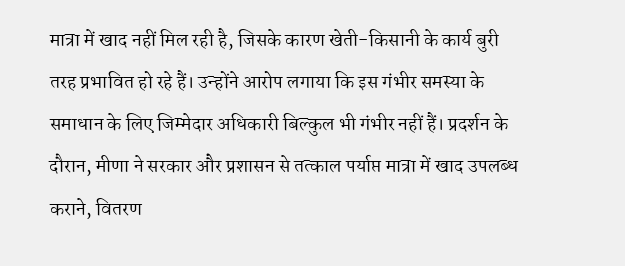मात्रा में खाद नहीं मिल रही है, जिसके कारण खेती-किसानी के कार्य बुरी तरह प्रभावित हो रहे हैं। उन्होंने आरोप लगाया कि इस गंभीर समस्या के समाधान के लिए जिम्मेदार अधिकारी बिल्कुल भी गंभीर नहीं हैं। प्रदर्शन के दौरान, मीणा ने सरकार और प्रशासन से तत्काल पर्याप्त मात्रा में खाद उपलब्ध कराने, वितरण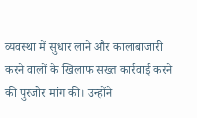व्यवस्था में सुधार लाने और कालाबाजारी करने वालों के खिलाफ सख्त कार्रवाई करने की पुरजोर मांग की। उन्होंने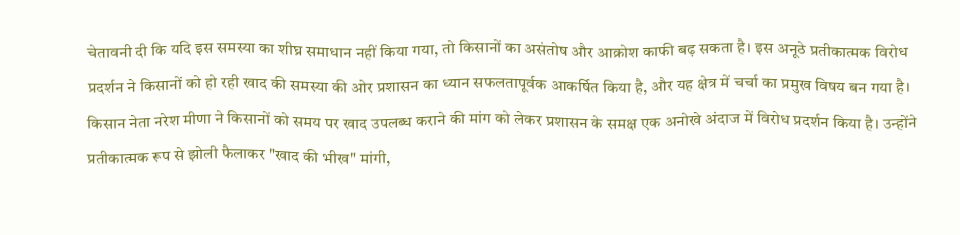चेतावनी दी कि यदि इस समस्या का शीघ्र समाधान नहीं किया गया, तो किसानों का असंतोष और आक्रोश काफी बढ़ सकता है। इस अनूठे प्रतीकात्मक विरोध प्रदर्शन ने किसानों को हो रही खाद की समस्या की ओर प्रशासन का ध्यान सफलतापूर्वक आकर्षित किया है, और यह क्षेत्र में चर्चा का प्रमुख विषय बन गया है।
किसान नेता नरेश मीणा ने किसानों को समय पर खाद उपलब्ध कराने की मांग को लेकर प्रशासन के समक्ष एक अनोखे अंदाज में विरोध प्रदर्शन किया है। उन्होंने प्रतीकात्मक रूप से झोली फैलाकर "खाद की भीख" मांगी,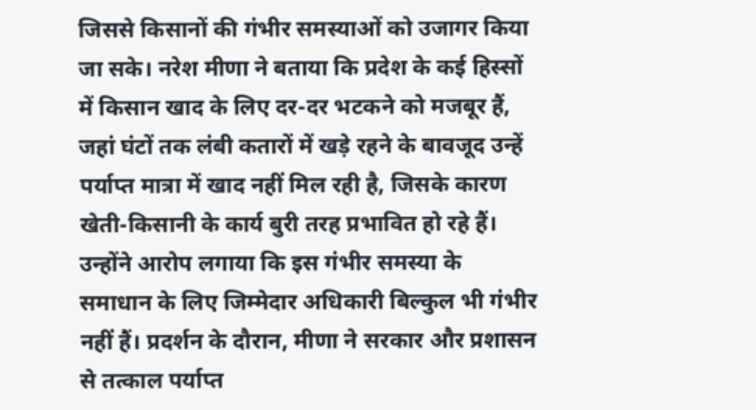जिससे किसानों की गंभीर समस्याओं को उजागर किया जा सके। नरेश मीणा ने बताया कि प्रदेश के कई हिस्सों में किसान खाद के लिए दर-दर भटकने को मजबूर हैं, जहां घंटों तक लंबी कतारों में खड़े रहने के बावजूद उन्हें पर्याप्त मात्रा में खाद नहीं मिल रही है, जिसके कारण खेती-किसानी के कार्य बुरी तरह प्रभावित हो रहे हैं। उन्होंने आरोप लगाया कि इस गंभीर समस्या के समाधान के लिए जिम्मेदार अधिकारी बिल्कुल भी गंभीर नहीं हैं। प्रदर्शन के दौरान, मीणा ने सरकार और प्रशासन से तत्काल पर्याप्त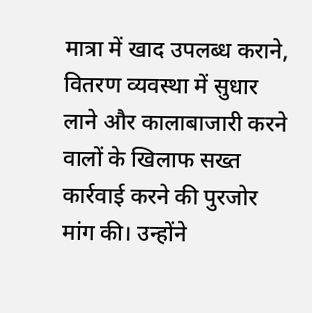मात्रा में खाद उपलब्ध कराने, वितरण व्यवस्था में सुधार लाने और कालाबाजारी करने वालों के खिलाफ सख्त कार्रवाई करने की पुरजोर मांग की। उन्होंने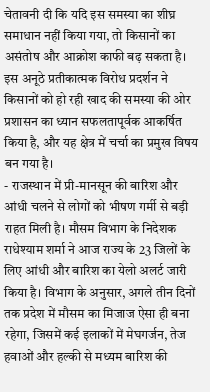चेतावनी दी कि यदि इस समस्या का शीघ्र समाधान नहीं किया गया, तो किसानों का असंतोष और आक्रोश काफी बढ़ सकता है। इस अनूठे प्रतीकात्मक विरोध प्रदर्शन ने किसानों को हो रही खाद की समस्या की ओर प्रशासन का ध्यान सफलतापूर्वक आकर्षित किया है, और यह क्षेत्र में चर्चा का प्रमुख विषय बन गया है।
- राजस्थान में प्री-मानसून की बारिश और आंधी चलने से लोगों को भीषण गर्मी से बड़ी राहत मिली है। मौसम विभाग के निदेशक राधेश्याम शर्मा ने आज राज्य के 23 जिलों के लिए आंधी और बारिश का येलो अलर्ट जारी किया है। विभाग के अनुसार, अगले तीन दिनों तक प्रदेश में मौसम का मिजाज ऐसा ही बना रहेगा, जिसमें कई इलाकों में मेघगर्जन, तेज हवाओं और हल्की से मध्यम बारिश की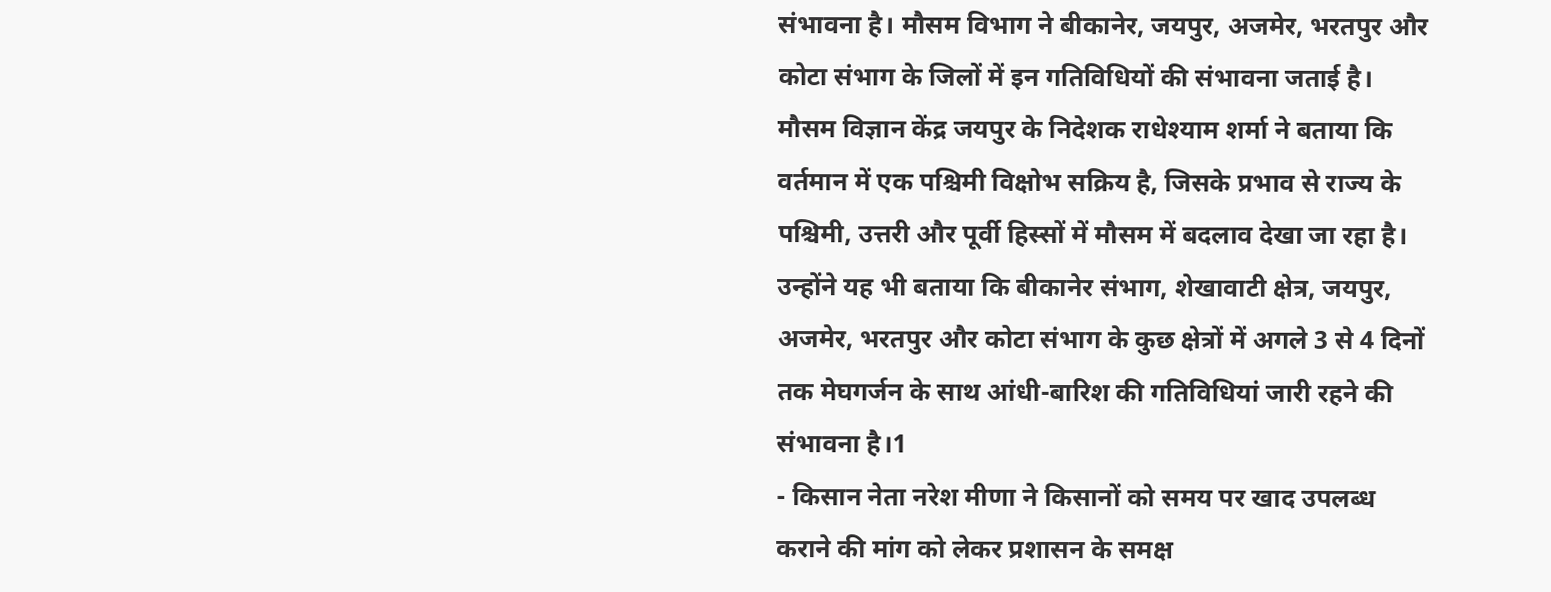संभावना है। मौसम विभाग ने बीकानेर, जयपुर, अजमेर, भरतपुर और कोटा संभाग के जिलों में इन गतिविधियों की संभावना जताई है। मौसम विज्ञान केंद्र जयपुर के निदेशक राधेश्याम शर्मा ने बताया कि वर्तमान में एक पश्चिमी विक्षोभ सक्रिय है, जिसके प्रभाव से राज्य के पश्चिमी, उत्तरी और पूर्वी हिस्सों में मौसम में बदलाव देखा जा रहा है। उन्होंने यह भी बताया कि बीकानेर संभाग, शेखावाटी क्षेत्र, जयपुर, अजमेर, भरतपुर और कोटा संभाग के कुछ क्षेत्रों में अगले 3 से 4 दिनों तक मेघगर्जन के साथ आंधी-बारिश की गतिविधियां जारी रहने की संभावना है।1
- किसान नेता नरेश मीणा ने किसानों को समय पर खाद उपलब्ध कराने की मांग को लेकर प्रशासन के समक्ष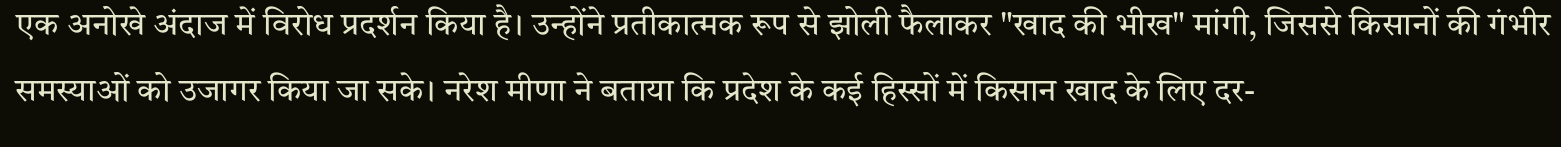एक अनोखे अंदाज में विरोध प्रदर्शन किया है। उन्होंने प्रतीकात्मक रूप से झोली फैलाकर "खाद की भीख" मांगी, जिससे किसानों की गंभीर समस्याओं को उजागर किया जा सके। नरेश मीणा ने बताया कि प्रदेश के कई हिस्सों में किसान खाद के लिए दर-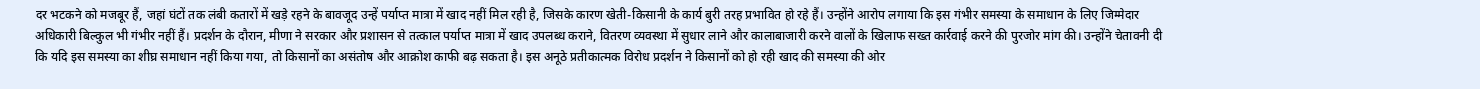दर भटकने को मजबूर हैं, जहां घंटों तक लंबी कतारों में खड़े रहने के बावजूद उन्हें पर्याप्त मात्रा में खाद नहीं मिल रही है, जिसके कारण खेती-किसानी के कार्य बुरी तरह प्रभावित हो रहे हैं। उन्होंने आरोप लगाया कि इस गंभीर समस्या के समाधान के लिए जिम्मेदार अधिकारी बिल्कुल भी गंभीर नहीं हैं। प्रदर्शन के दौरान, मीणा ने सरकार और प्रशासन से तत्काल पर्याप्त मात्रा में खाद उपलब्ध कराने, वितरण व्यवस्था में सुधार लाने और कालाबाजारी करने वालों के खिलाफ सख्त कार्रवाई करने की पुरजोर मांग की। उन्होंने चेतावनी दी कि यदि इस समस्या का शीघ्र समाधान नहीं किया गया, तो किसानों का असंतोष और आक्रोश काफी बढ़ सकता है। इस अनूठे प्रतीकात्मक विरोध प्रदर्शन ने किसानों को हो रही खाद की समस्या की ओर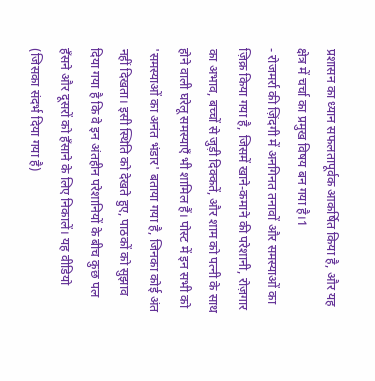प्रशासन का ध्यान सफलतापूर्वक आकर्षित किया है, और यह क्षेत्र में चर्चा का प्रमुख विषय बन गया है।1
- रोजमर्रा की ज़िंदगी में अनगिनत तनावों और समस्याओं का ज़िक्र किया गया है, जिसमें खाने-कमाने की परेशानी, रोज़गार का अभाव, बच्चों से जुड़ी दिक्कतें, और शाम को पत्नी के साथ होने वाली घरेलू समस्याएँ भी शामिल हैं। पोस्ट में इन सभी को 'समस्याओं का अनंत भंडार' बताया गया है, जिनका कोई अंत नहीं दिखता। इसी स्थिति को देखते हुए, पाठकों को सुझाव दिया गया है कि वे इन अंतहीन परेशानियों के बीच कुछ पल हँसने और दूसरों को हँसाने के लिए निकालें। यह वीडियो (जिसका संदर्भ दिया गया है)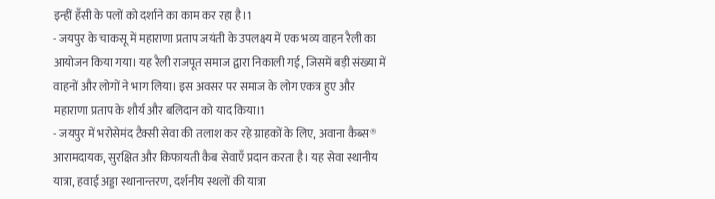इन्हीं हँसी के पलों को दर्शाने का काम कर रहा है।1
- जयपुर के चाकसू में महाराणा प्रताप जयंती के उपलक्ष्य में एक भव्य वाहन रैली का आयोजन किया गया। यह रैली राजपूत समाज द्वारा निकाली गई, जिसमें बड़ी संख्या में वाहनों और लोगों ने भाग लिया। इस अवसर पर समाज के लोग एकत्र हुए और महाराणा प्रताप के शौर्य और बलिदान को याद किया।1
- जयपुर में भरोसेमंद टैक्सी सेवा की तलाश कर रहे ग्राहकों के लिए, अवाना कैब्स® आरामदायक, सुरक्षित और किफायती कैब सेवाएँ प्रदान करता है। यह सेवा स्थानीय यात्रा, हवाई अड्डा स्थानान्तरण, दर्शनीय स्थलों की यात्रा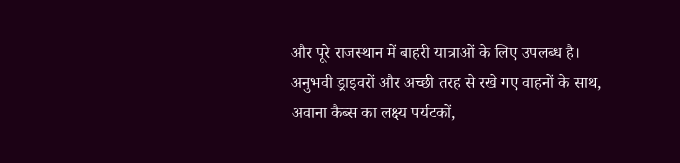और पूरे राजस्थान में बाहरी यात्राओं के लिए उपलब्ध है। अनुभवी ड्राइवरों और अच्छी तरह से रखे गए वाहनों के साथ, अवाना कैब्स का लक्ष्य पर्यटकों,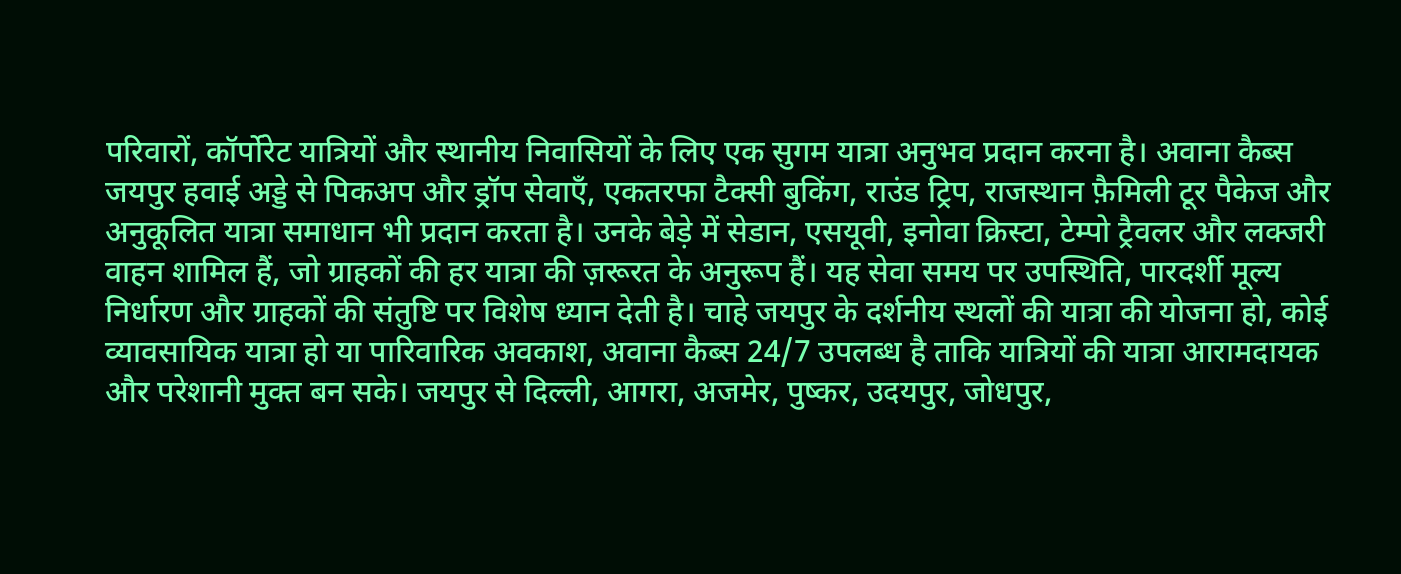परिवारों, कॉर्पोरेट यात्रियों और स्थानीय निवासियों के लिए एक सुगम यात्रा अनुभव प्रदान करना है। अवाना कैब्स जयपुर हवाई अड्डे से पिकअप और ड्रॉप सेवाएँ, एकतरफा टैक्सी बुकिंग, राउंड ट्रिप, राजस्थान फ़ैमिली टूर पैकेज और अनुकूलित यात्रा समाधान भी प्रदान करता है। उनके बेड़े में सेडान, एसयूवी, इनोवा क्रिस्टा, टेम्पो ट्रैवलर और लक्जरी वाहन शामिल हैं, जो ग्राहकों की हर यात्रा की ज़रूरत के अनुरूप हैं। यह सेवा समय पर उपस्थिति, पारदर्शी मूल्य निर्धारण और ग्राहकों की संतुष्टि पर विशेष ध्यान देती है। चाहे जयपुर के दर्शनीय स्थलों की यात्रा की योजना हो, कोई व्यावसायिक यात्रा हो या पारिवारिक अवकाश, अवाना कैब्स 24/7 उपलब्ध है ताकि यात्रियों की यात्रा आरामदायक और परेशानी मुक्त बन सके। जयपुर से दिल्ली, आगरा, अजमेर, पुष्कर, उदयपुर, जोधपुर,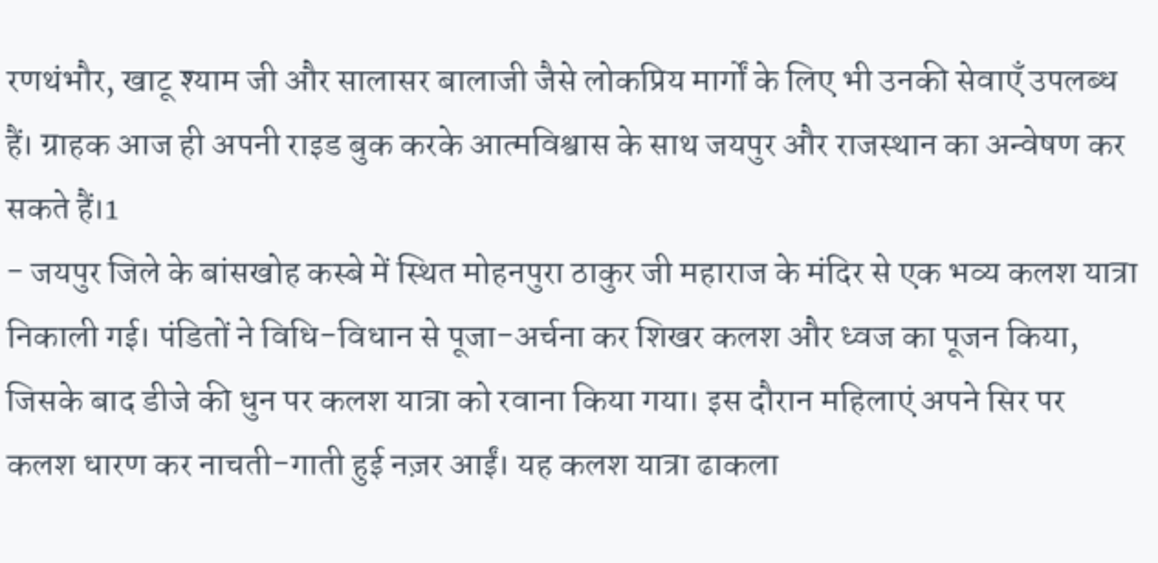रणथंभौर, खाटू श्याम जी और सालासर बालाजी जैसे लोकप्रिय मार्गों के लिए भी उनकी सेवाएँ उपलब्ध हैं। ग्राहक आज ही अपनी राइड बुक करके आत्मविश्वास के साथ जयपुर और राजस्थान का अन्वेषण कर सकते हैं।1
- जयपुर जिले के बांसखोह कस्बे में स्थित मोहनपुरा ठाकुर जी महाराज के मंदिर से एक भव्य कलश यात्रा निकाली गई। पंडितों ने विधि-विधान से पूजा-अर्चना कर शिखर कलश और ध्वज का पूजन किया, जिसके बाद डीजे की धुन पर कलश यात्रा को रवाना किया गया। इस दौरान महिलाएं अपने सिर पर कलश धारण कर नाचती-गाती हुई नज़र आईं। यह कलश यात्रा ढाकला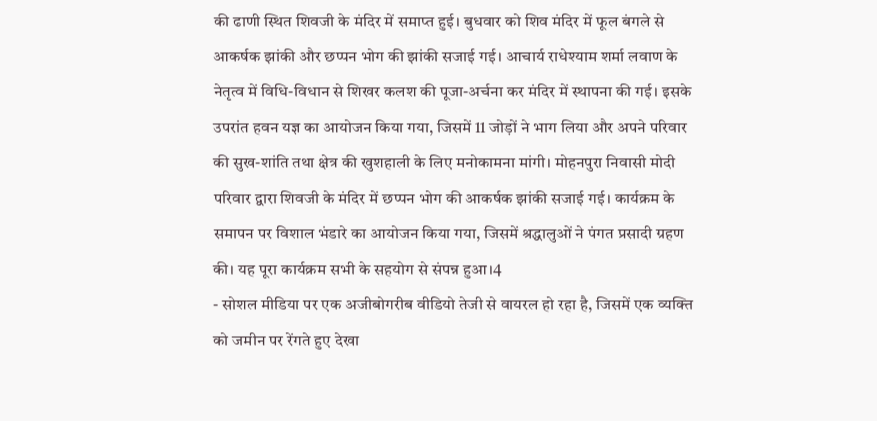की ढाणी स्थित शिवजी के मंदिर में समाप्त हुई। बुधवार को शिव मंदिर में फूल बंगले से आकर्षक झांकी और छप्पन भोग की झांकी सजाई गई। आचार्य राधेश्याम शर्मा लवाण के नेतृत्व में विधि-विधान से शिखर कलश की पूजा-अर्चना कर मंदिर में स्थापना की गई। इसके उपरांत हवन यज्ञ का आयोजन किया गया, जिसमें 11 जोड़ों ने भाग लिया और अपने परिवार की सुख-शांति तथा क्षेत्र की खुशहाली के लिए मनोकामना मांगी। मोहनपुरा निवासी मोदी परिवार द्वारा शिवजी के मंदिर में छप्पन भोग की आकर्षक झांकी सजाई गई। कार्यक्रम के समापन पर विशाल भंडारे का आयोजन किया गया, जिसमें श्रद्धालुओं ने पंगत प्रसादी ग्रहण की। यह पूरा कार्यक्रम सभी के सहयोग से संपन्न हुआ।4
- सोशल मीडिया पर एक अजीबोगरीब वीडियो तेजी से वायरल हो रहा है, जिसमें एक व्यक्ति को जमीन पर रेंगते हुए देखा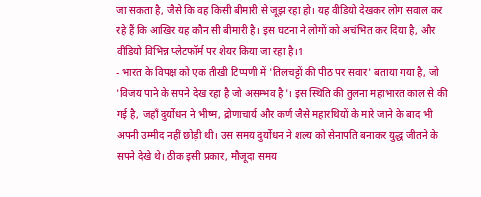जा सकता है, जैसे कि वह किसी बीमारी से जूझ रहा हो। यह वीडियो देखकर लोग सवाल कर रहे हैं कि आखिर यह कौन सी बीमारी है। इस घटना ने लोगों को अचंभित कर दिया है, और वीडियो विभिन्न प्लेटफॉर्म पर शेयर किया जा रहा है।1
- भारत के विपक्ष को एक तीखी टिप्पणी में 'तिलचट्टों की पीठ पर सवार' बताया गया है, जो 'विजय पाने के सपने देख रहा है जो असम्भव है'। इस स्थिति की तुलना महाभारत काल से की गई है, जहाँ दुर्योधन ने भीष्म, द्रोणाचार्य और कर्ण जैसे महारथियों के मारे जाने के बाद भी अपनी उम्मीद नहीं छोड़ी थी। उस समय दुर्योधन ने शल्य को सेनापति बनाकर युद्ध जीतने के सपने देखे थे। ठीक इसी प्रकार, मौजूदा समय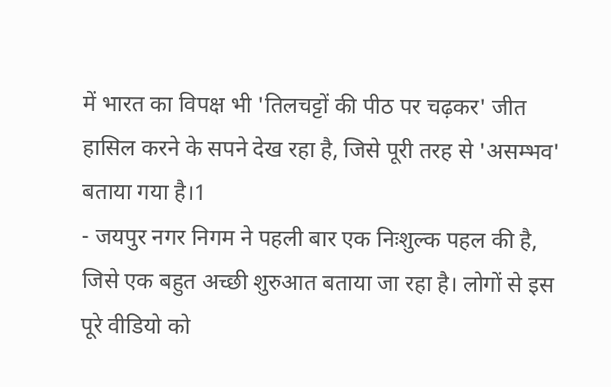में भारत का विपक्ष भी 'तिलचट्टों की पीठ पर चढ़कर' जीत हासिल करने के सपने देख रहा है, जिसे पूरी तरह से 'असम्भव' बताया गया है।1
- जयपुर नगर निगम ने पहली बार एक निःशुल्क पहल की है, जिसे एक बहुत अच्छी शुरुआत बताया जा रहा है। लोगों से इस पूरे वीडियो को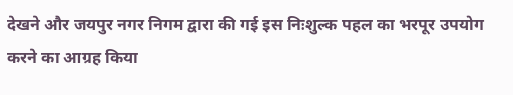देखने और जयपुर नगर निगम द्वारा की गई इस निःशुल्क पहल का भरपूर उपयोग करने का आग्रह किया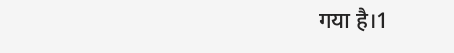गया है।1